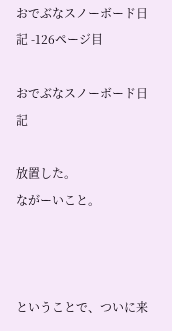おでぶなスノーボード日記 -126ページ目

おでぶなスノーボード日記

放置した。
ながーいこと。



ということで、ついに来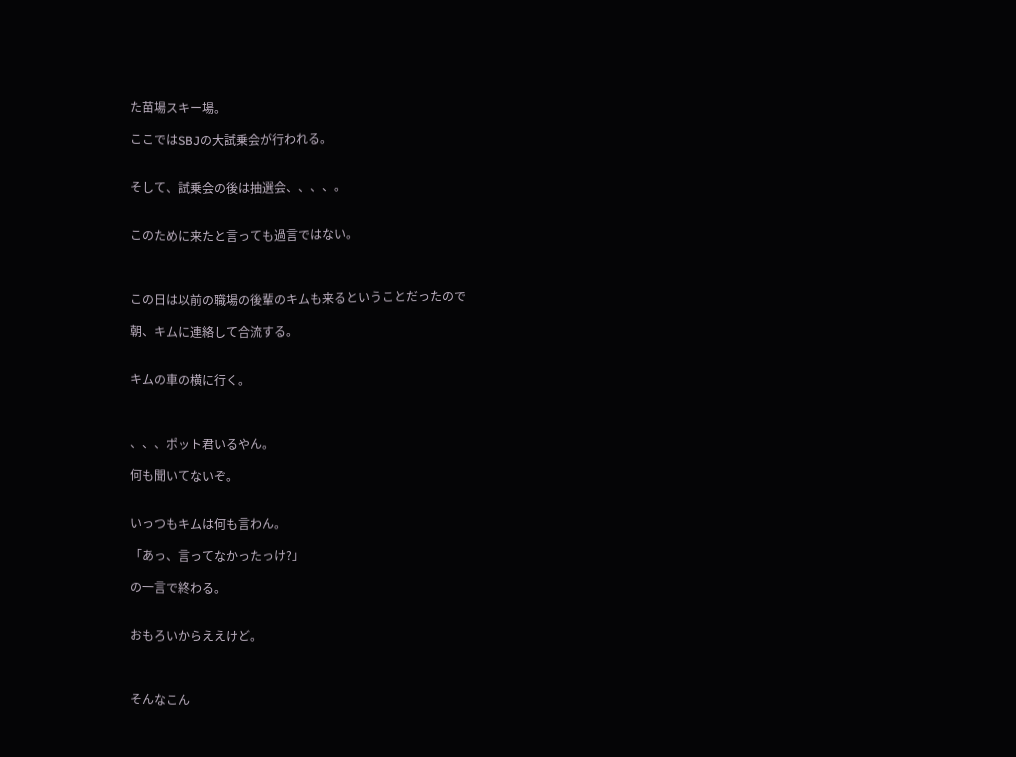た苗場スキー場。

ここではSBJの大試乗会が行われる。


そして、試乗会の後は抽選会、、、、。


このために来たと言っても過言ではない。



この日は以前の職場の後輩のキムも来るということだったので

朝、キムに連絡して合流する。


キムの車の横に行く。



、、、ポット君いるやん。

何も聞いてないぞ。


いっつもキムは何も言わん。

「あっ、言ってなかったっけ?」

の一言で終わる。


おもろいからええけど。



そんなこん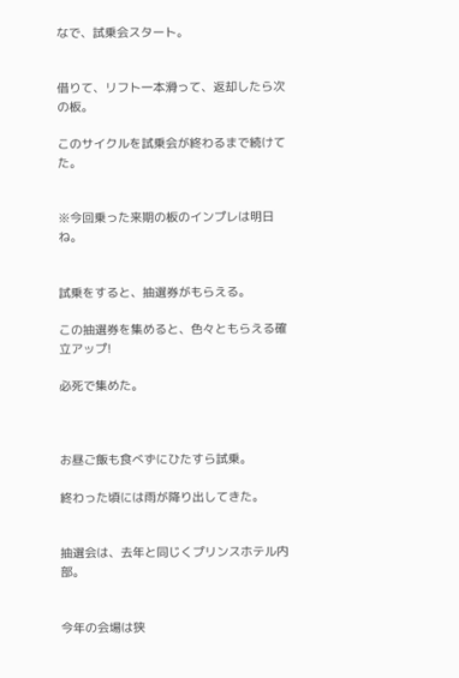なで、試乗会スタート。


借りて、リフト一本滑って、返却したら次の板。

このサイクルを試乗会が終わるまで続けてた。


※今回乗った来期の板のインプレは明日ね。


試乗をすると、抽選券がもらえる。

この抽選券を集めると、色々ともらえる確立アップ!

必死で集めた。



お昼ご飯も食べずにひたすら試乗。

終わった頃には雨が降り出してきた。


抽選会は、去年と同じくプリンスホテル内部。


今年の会場は狭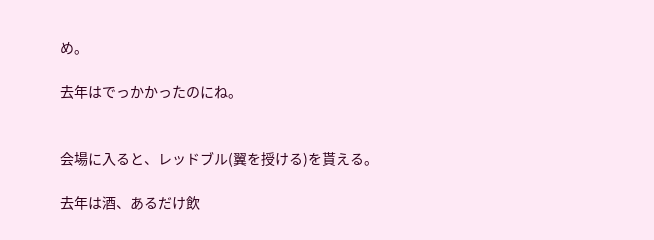め。

去年はでっかかったのにね。


会場に入ると、レッドブル(翼を授ける)を貰える。

去年は酒、あるだけ飲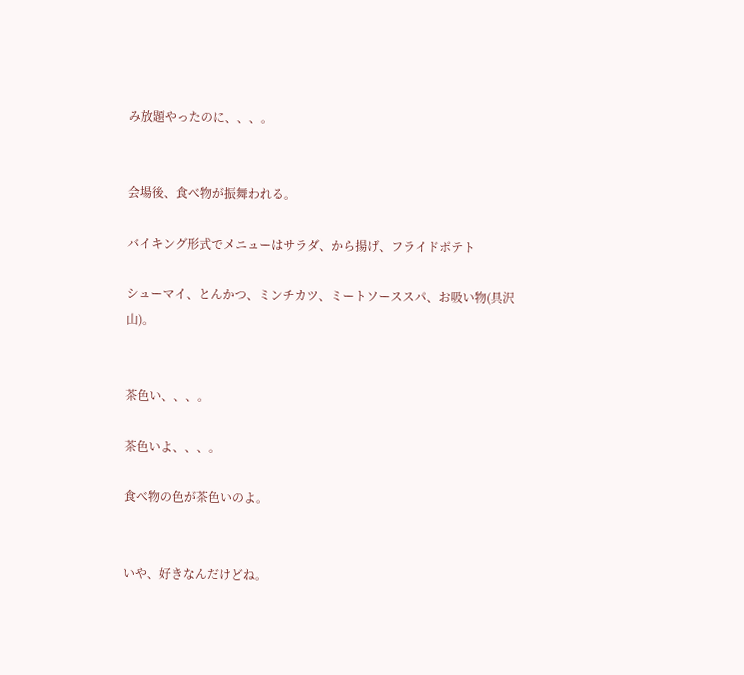み放題やったのに、、、。


会場後、食べ物が振舞われる。

バイキング形式でメニューはサラダ、から揚げ、フライドポテト

シューマイ、とんかつ、ミンチカツ、ミートソーススパ、お吸い物(具沢山)。


茶色い、、、。

茶色いよ、、、。

食べ物の色が茶色いのよ。


いや、好きなんだけどね。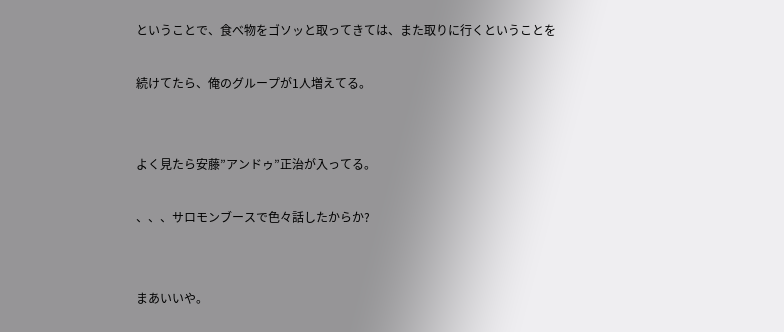ということで、食べ物をゴソッと取ってきては、また取りに行くということを

続けてたら、俺のグループが1人増えてる。


よく見たら安藤”アンドゥ”正治が入ってる。

、、、サロモンブースで色々話したからか?


まあいいや。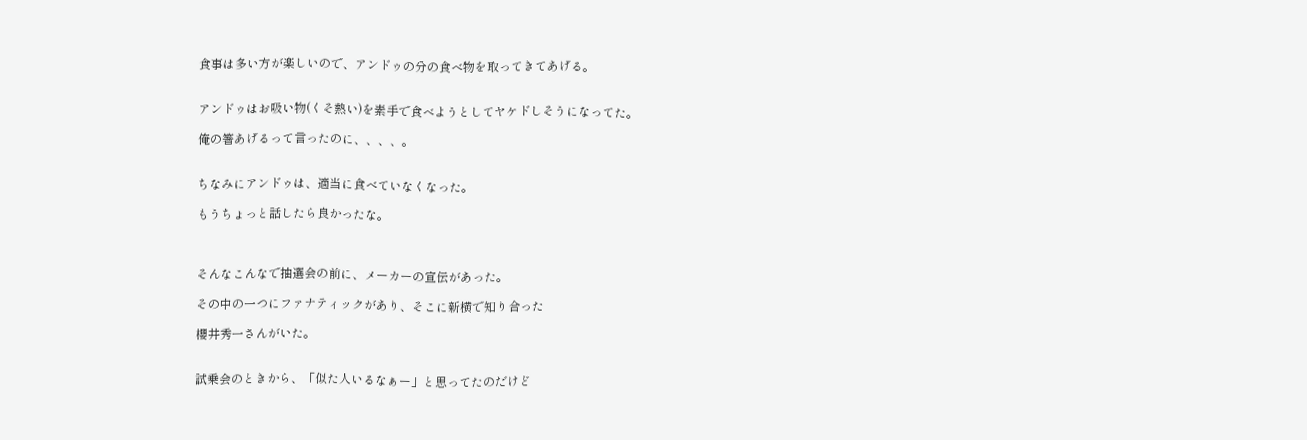食事は多い方が楽しいので、アンドゥの分の食べ物を取ってきてあげる。


アンドゥはお吸い物(くそ熱い)を素手で食べようとしてヤケドしそうになってた。

俺の箸あげるって言ったのに、、、、。


ちなみにアンドゥは、適当に食べていなくなった。

もうちょっと話したら良かったな。



そんなこんなで抽選会の前に、メーカーの宣伝があった。

その中の一つにファナティックがあり、そこに新横で知り合った

櫻井秀一さんがいた。


試乗会のときから、「似た人いるなぁー」と思ってたのだけど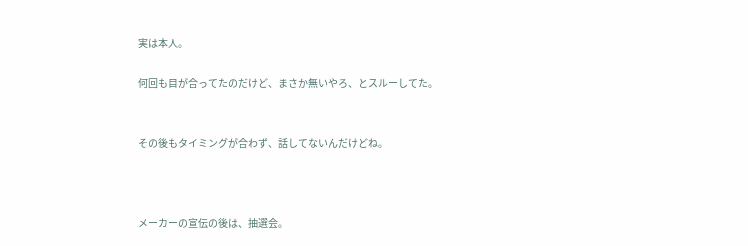実は本人。

何回も目が合ってたのだけど、まさか無いやろ、とスルーしてた。


その後もタイミングが合わず、話してないんだけどね。



メーカーの宣伝の後は、抽選会。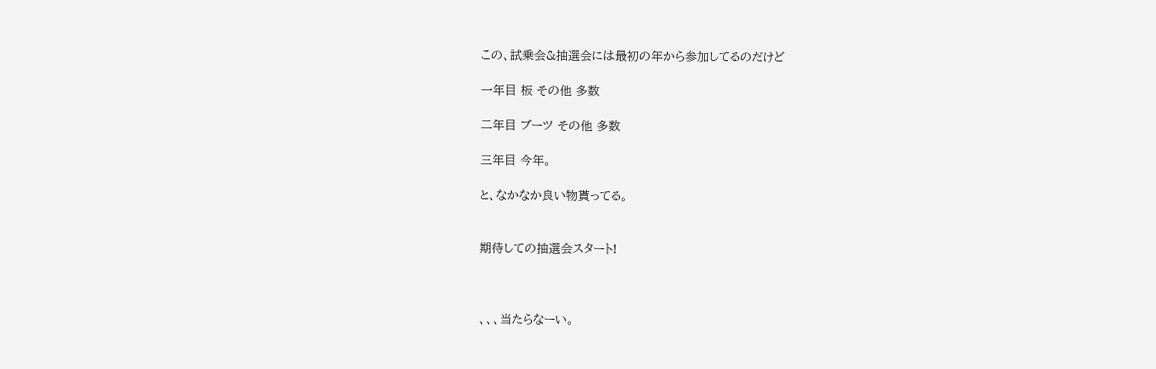この、試乗会&抽選会には最初の年から参加してるのだけど

一年目 板 その他 多数

二年目 ブーツ その他 多数

三年目 今年。

と、なかなか良い物貰ってる。


期待しての抽選会スタート!



、、、当たらなーい。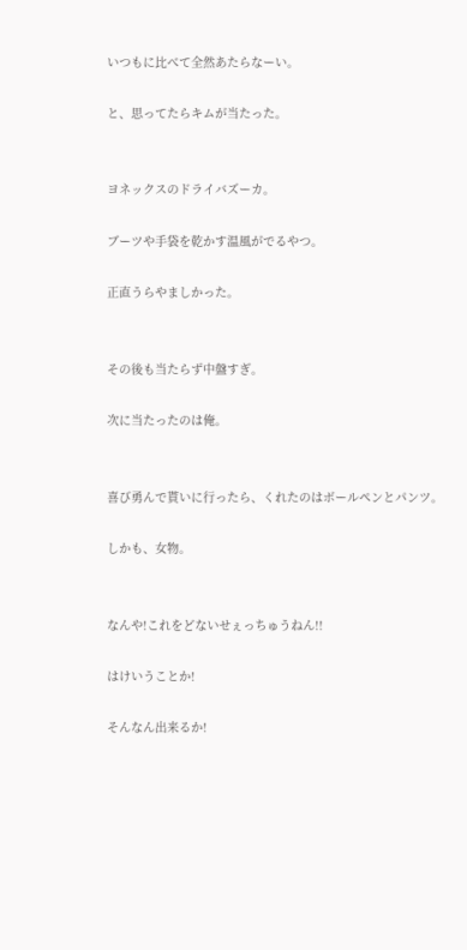いつもに比べて全然あたらなーい。

と、思ってたらキムが当たった。


ヨネックスのドライバズーカ。

ブーツや手袋を乾かす温風がでるやつ。

正直うらやましかった。


その後も当たらず中盤すぎ。

次に当たったのは俺。


喜び勇んで貰いに行ったら、くれたのはボールペンとパンツ。

しかも、女物。


なんや!これをどないせぇっちゅうねん!!

はけいうことか!

そんなん出来るか!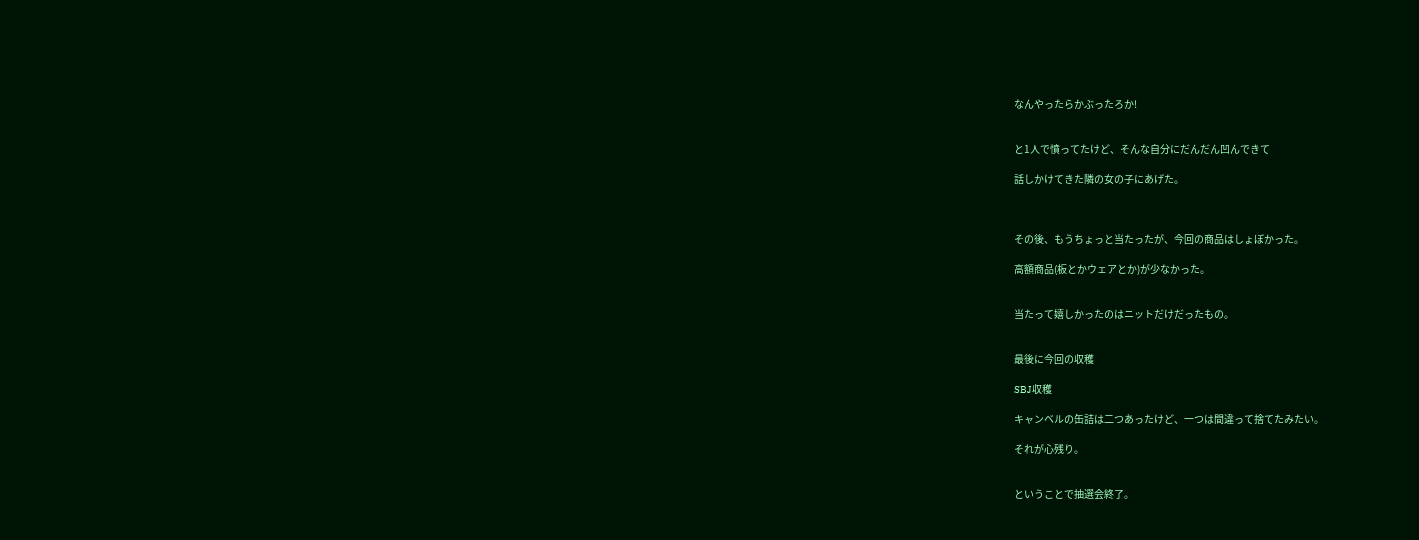なんやったらかぶったろか!


と1人で憤ってたけど、そんな自分にだんだん凹んできて

話しかけてきた隣の女の子にあげた。



その後、もうちょっと当たったが、今回の商品はしょぼかった。

高額商品(板とかウェアとか)が少なかった。


当たって嬉しかったのはニットだけだったもの。


最後に今回の収穫

SBJ収穫

キャンベルの缶詰は二つあったけど、一つは間違って捨てたみたい。

それが心残り。


ということで抽選会終了。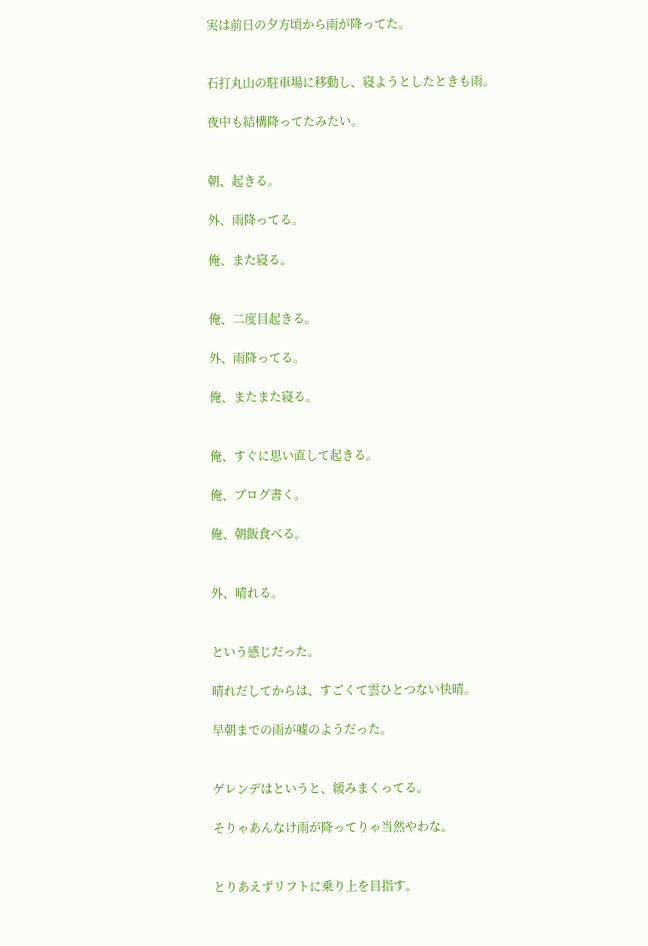実は前日の夕方頃から雨が降ってた。


石打丸山の駐車場に移動し、寝ようとしたときも雨。

夜中も結構降ってたみたい。


朝、起きる。

外、雨降ってる。

俺、また寝る。


俺、二度目起きる。

外、雨降ってる。

俺、またまた寝る。


俺、すぐに思い直して起きる。

俺、ブログ書く。

俺、朝飯食べる。


外、晴れる。


という感じだった。

晴れだしてからは、すごくて雲ひとつない快晴。

早朝までの雨が嘘のようだった。


ゲレンデはというと、緩みまくってる。

そりゃあんなけ雨が降ってりゃ当然やわな。


とりあえずリフトに乗り上を目指す。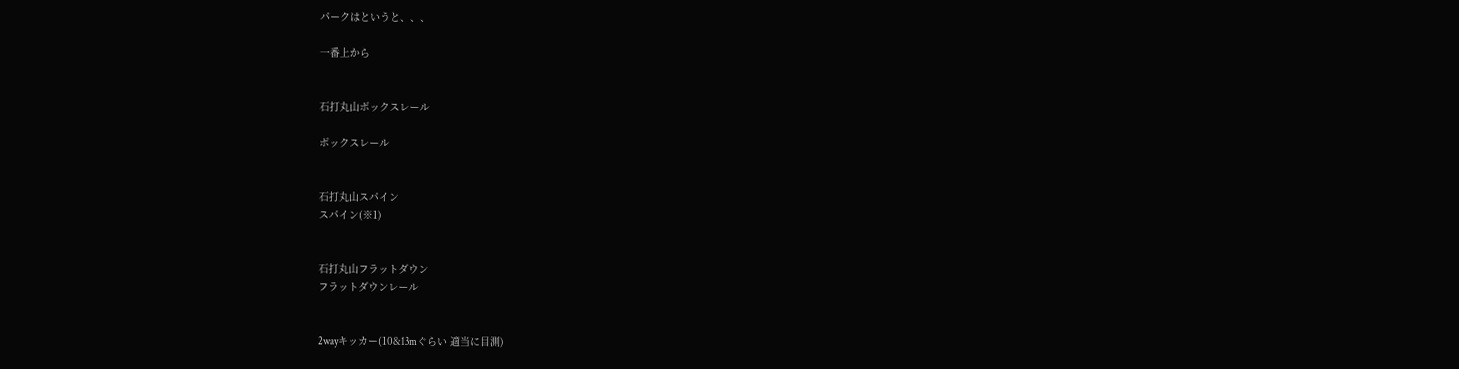パークはというと、、、

一番上から


石打丸山ボックスレール

ボックスレール


石打丸山スパイン
スパイン(※1)


石打丸山フラットダウン
フラットダウンレール


2wayキッカー(10&13mぐらい 適当に目測)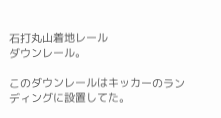石打丸山着地レール
ダウンレール。

このダウンレールはキッカーのランディングに設置してた。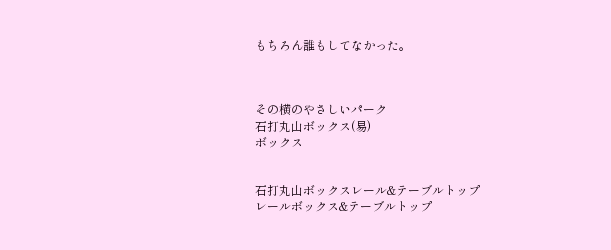もちろん誰もしてなかった。



その横のやさしいパーク
石打丸山ボックス(易)
ボックス


石打丸山ボックスレール&テーブルトップ
レールボックス&テーブルトップ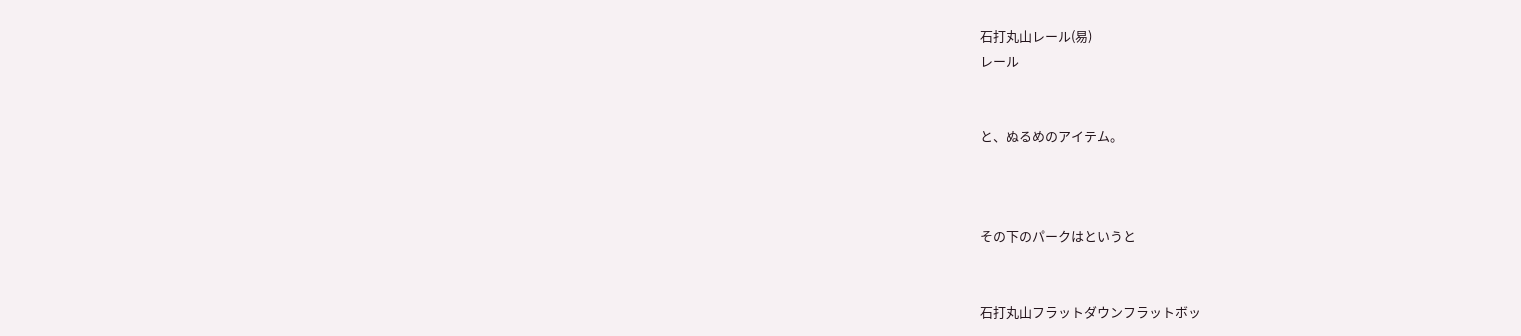石打丸山レール(易)
レール


と、ぬるめのアイテム。



その下のパークはというと


石打丸山フラットダウンフラットボッ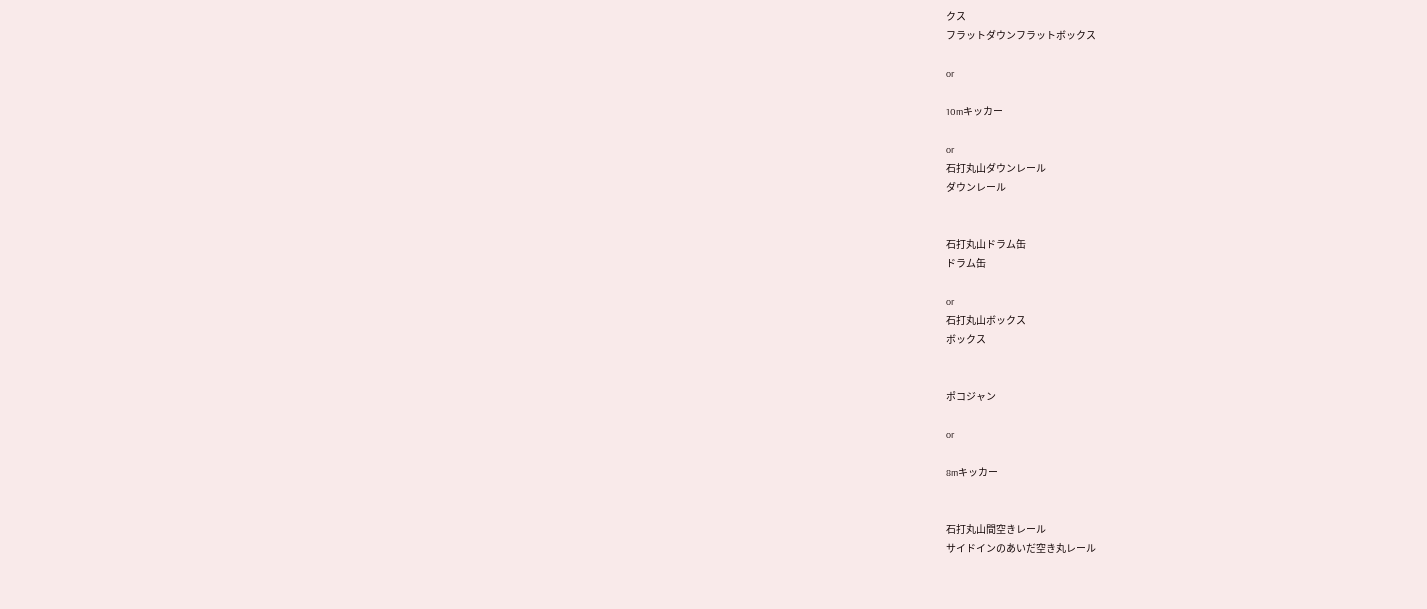クス
フラットダウンフラットボックス

or

10mキッカー

or
石打丸山ダウンレール
ダウンレール


石打丸山ドラム缶
ドラム缶

or
石打丸山ボックス
ボックス


ポコジャン

or

8mキッカー


石打丸山間空きレール
サイドインのあいだ空き丸レール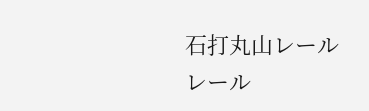石打丸山レール
レール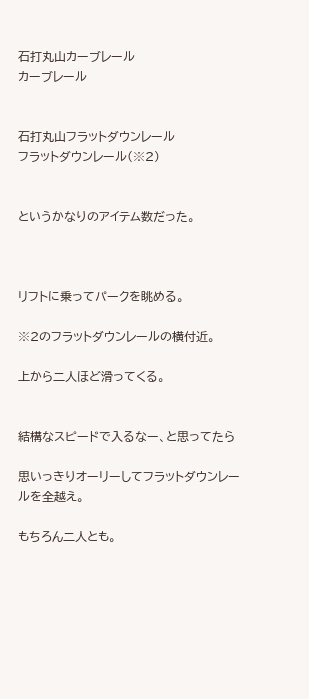石打丸山カーブレール
カーブレール


石打丸山フラットダウンレール
フラットダウンレール(※2)


というかなりのアイテム数だった。



リフトに乗ってパークを眺める。

※2のフラットダウンレールの横付近。

上から二人ほど滑ってくる。


結構なスピードで入るなー、と思ってたら

思いっきりオーリーしてフラットダウンレールを全越え。

もちろん二人とも。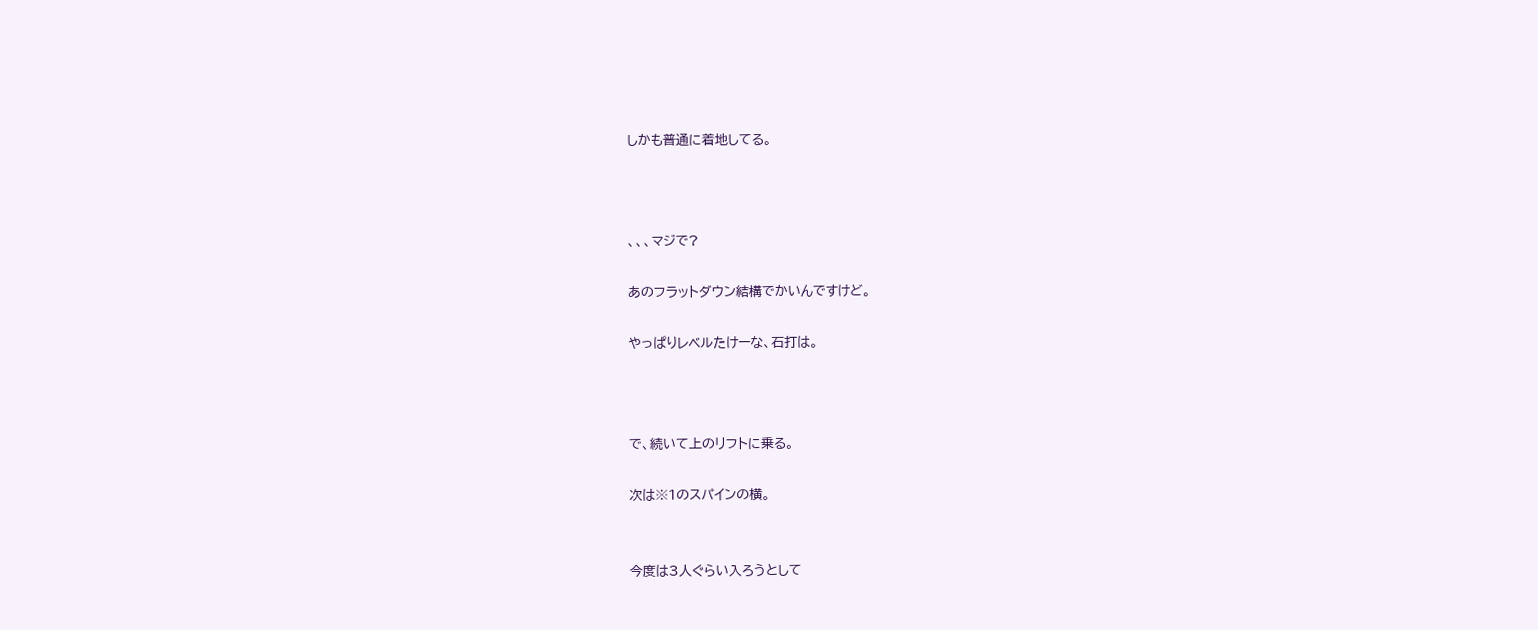しかも普通に着地してる。



、、、マジで?

あのフラットダウン結構でかいんですけど。

やっぱりレベルたけーな、石打は。



で、続いて上のリフトに乗る。

次は※1のスパインの横。


今度は3人ぐらい入ろうとして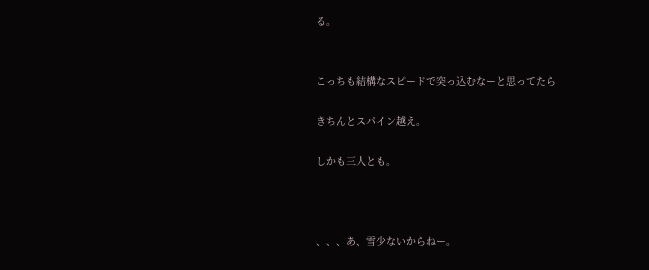る。


こっちも結構なスピードで突っ込むなーと思ってたら

きちんとスパイン越え。

しかも三人とも。



、、、あ、雪少ないからねー。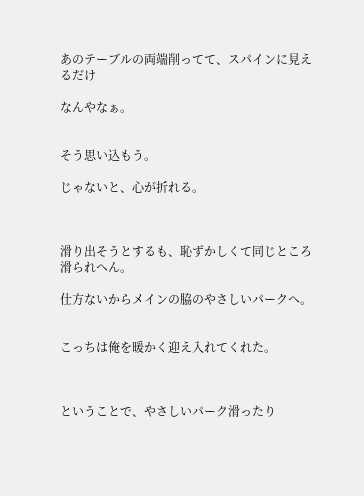あのテーブルの両端削ってて、スパインに見えるだけ

なんやなぁ。


そう思い込もう。

じゃないと、心が折れる。



滑り出そうとするも、恥ずかしくて同じところ滑られへん。

仕方ないからメインの脇のやさしいパークへ。


こっちは俺を暖かく迎え入れてくれた。



ということで、やさしいパーク滑ったり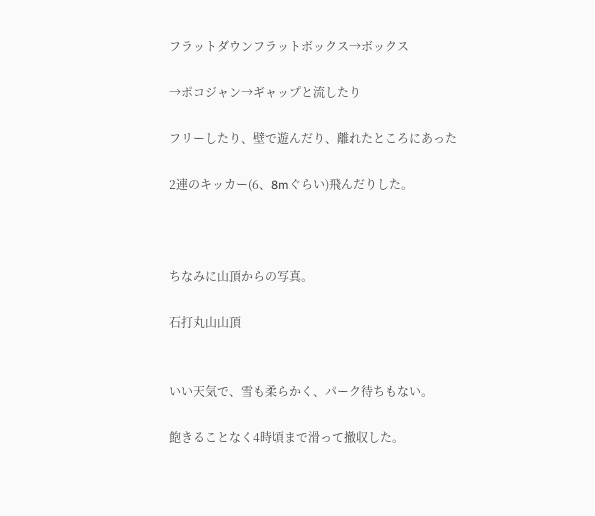フラットダウンフラットボックス→ボックス

→ポコジャン→ギャップと流したり

フリーしたり、壁で遊んだり、離れたところにあった

2連のキッカー(6、8mぐらい)飛んだりした。



ちなみに山頂からの写真。

石打丸山山頂


いい天気で、雪も柔らかく、パーク待ちもない。

飽きることなく4時頃まで滑って撤収した。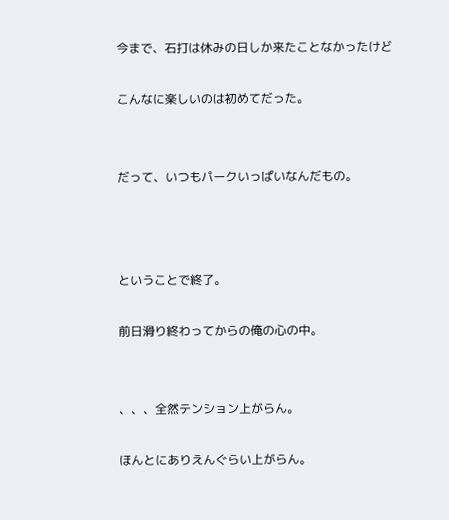今まで、石打は休みの日しか来たことなかったけど

こんなに楽しいのは初めてだった。


だって、いつもパークいっぱいなんだもの。



ということで終了。

前日滑り終わってからの俺の心の中。


、、、全然テンション上がらん。

ほんとにありえんぐらい上がらん。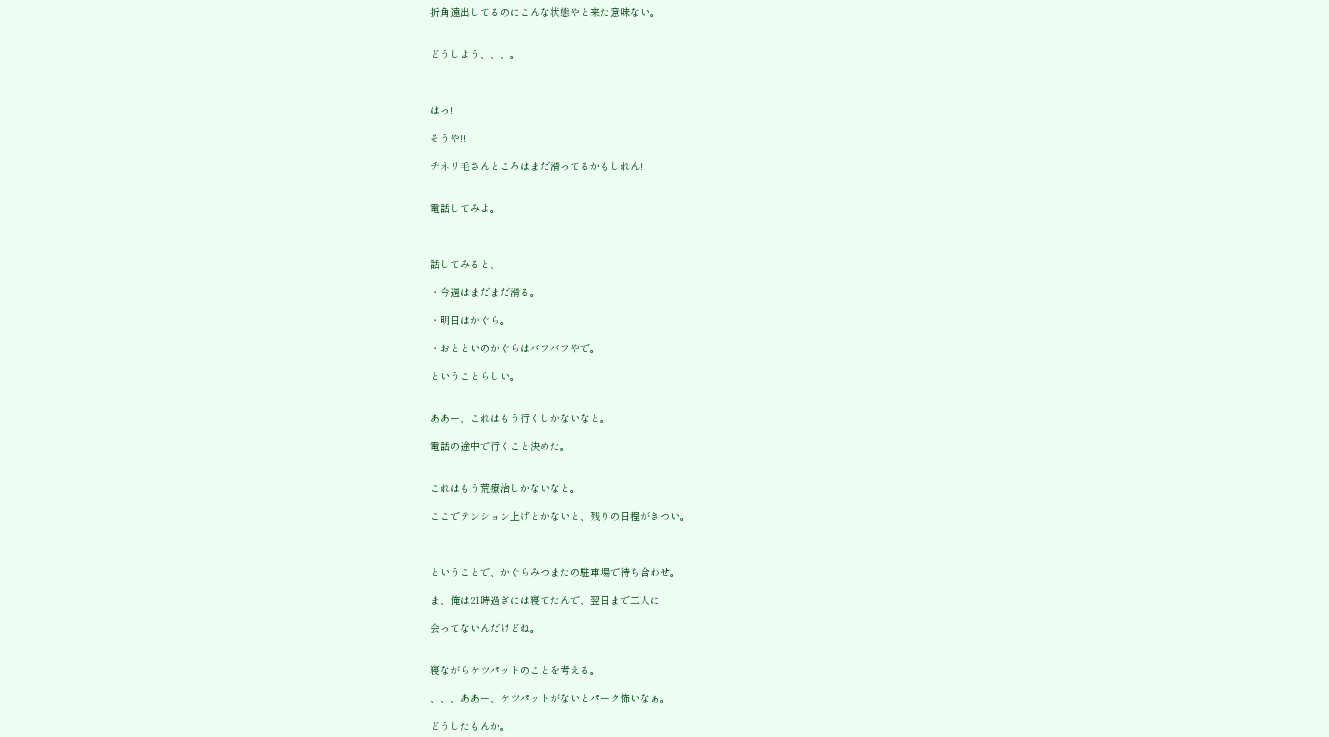折角遠出してるのにこんな状態やと来た意味ない。


どうしよう、、、。



はっ!

そうや!!

チネリ毛さんところはまだ滑ってるかもしれん!


電話してみよ。



話してみると、

・今週はまだまだ滑る。

・明日はかぐら。

・おとといのかぐらはバフバフやで。

ということらしい。


ああー、これはもう行くしかないなと。

電話の途中で行くこと決めた。


これはもう荒療治しかないなと。

ここでテンション上げとかないと、残りの日程がきつい。



ということで、かぐらみつまたの駐車場で待ち合わせ。

ま、俺は21時過ぎには寝てたんで、翌日まで二人に

会ってないんだけどね。


寝ながらケツパットのことを考える。

、、、ああー、ケツパットがないとパーク怖いなぁ。

どうしたもんか。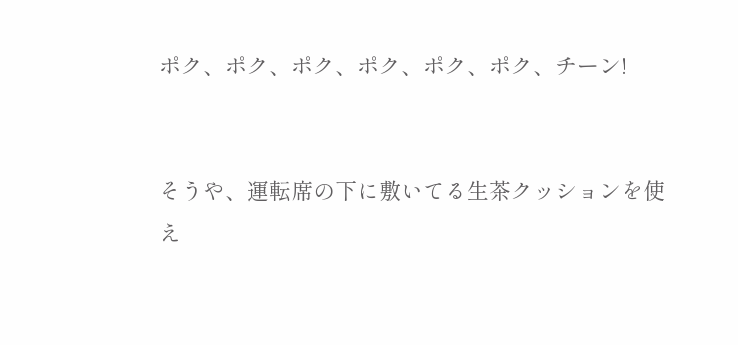ポク、ポク、ポク、ポク、ポク、ポク、チーン!


そうや、運転席の下に敷いてる生茶クッションを使え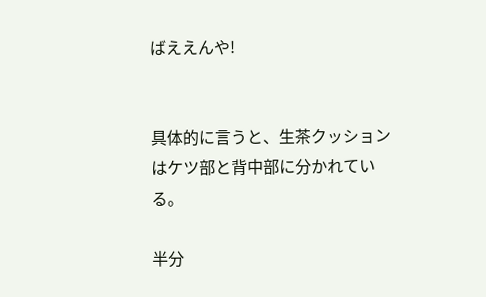ばええんや!


具体的に言うと、生茶クッションはケツ部と背中部に分かれている。

半分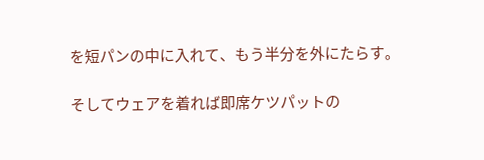を短パンの中に入れて、もう半分を外にたらす。

そしてウェアを着れば即席ケツパットの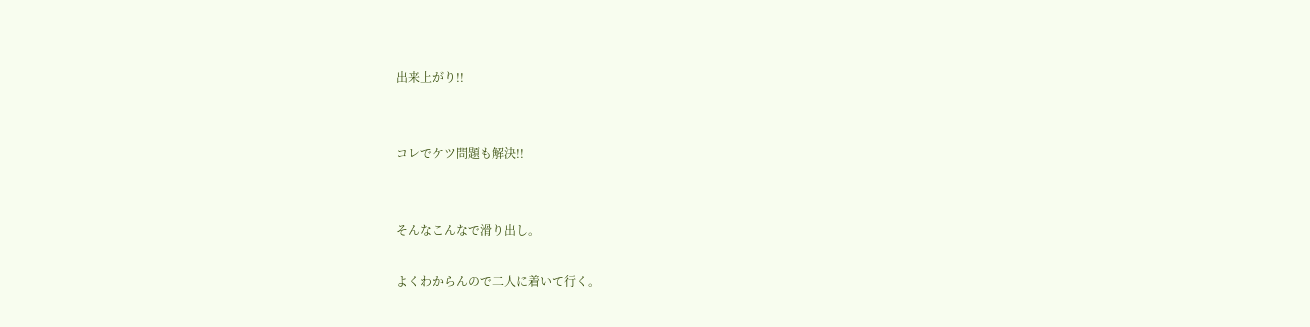出来上がり!!


コレでケツ問題も解決!!


そんなこんなで滑り出し。

よくわからんので二人に着いて行く。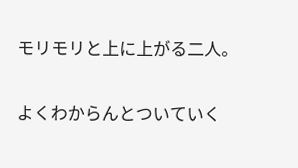モリモリと上に上がる二人。

よくわからんとついていく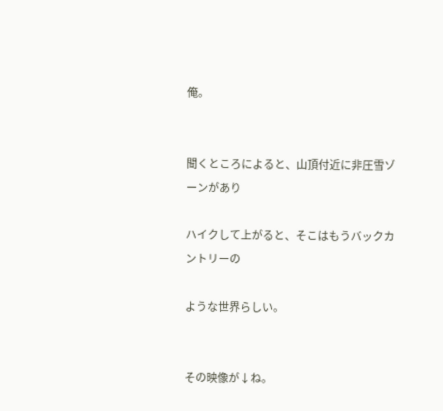俺。


聞くところによると、山頂付近に非圧雪ゾーンがあり

ハイクして上がると、そこはもうバックカントリーの

ような世界らしい。


その映像が↓ね。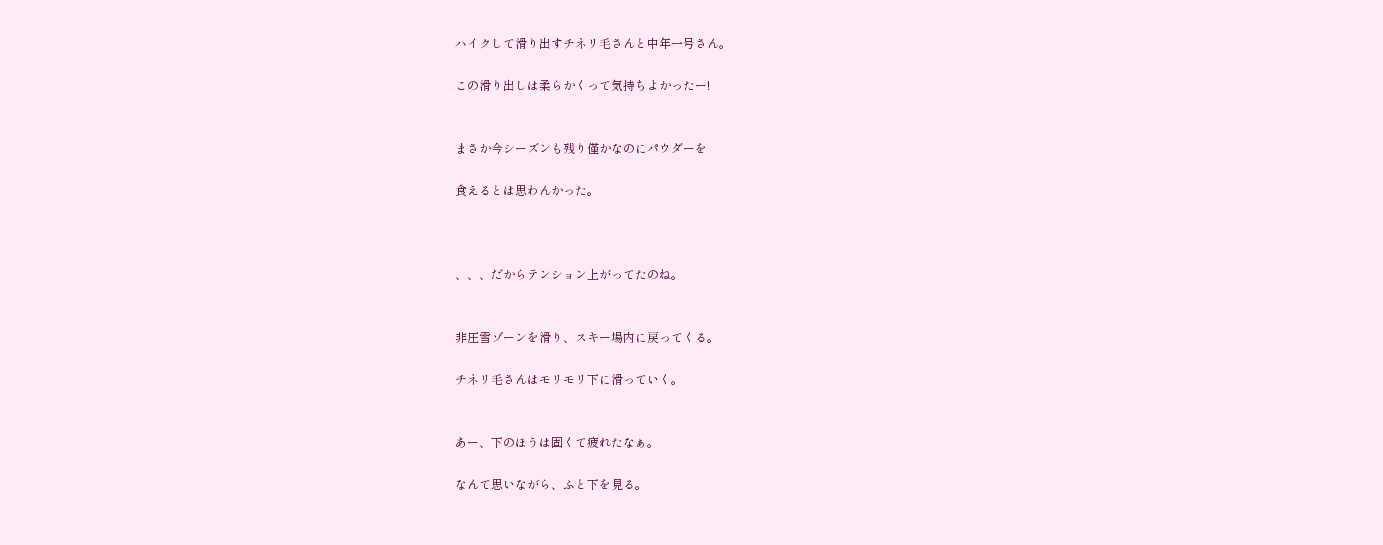ハイクして滑り出すチネリ毛さんと中年一号さん。

この滑り出しは柔らかくって気持ちよかったー!


まさか今シーズンも残り僅かなのにパウダーを

食えるとは思わんかった。



、、、だからテンション上がってたのね。


非圧雪ゾーンを滑り、スキー場内に戻ってくる。

チネリ毛さんはモリモリ下に滑っていく。


あー、下のほうは固くて疲れたなぁ。

なんて思いながら、ふと下を見る。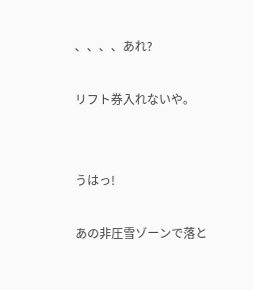、、、、あれ?

リフト券入れないや。


うはっ!

あの非圧雪ゾーンで落と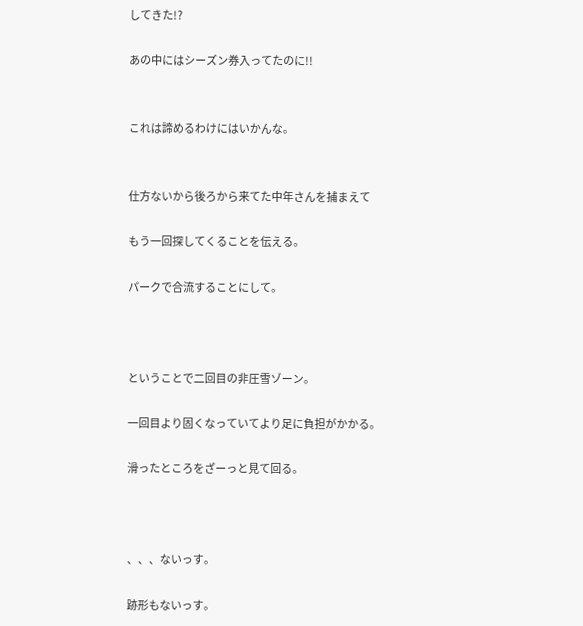してきた!?

あの中にはシーズン券入ってたのに!!


これは諦めるわけにはいかんな。


仕方ないから後ろから来てた中年さんを捕まえて

もう一回探してくることを伝える。

パークで合流することにして。



ということで二回目の非圧雪ゾーン。

一回目より固くなっていてより足に負担がかかる。

滑ったところをざーっと見て回る。



、、、ないっす。

跡形もないっす。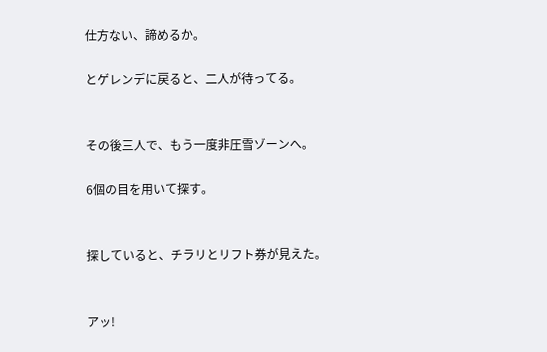仕方ない、諦めるか。

とゲレンデに戻ると、二人が待ってる。


その後三人で、もう一度非圧雪ゾーンへ。

6個の目を用いて探す。


探していると、チラリとリフト券が見えた。


アッ!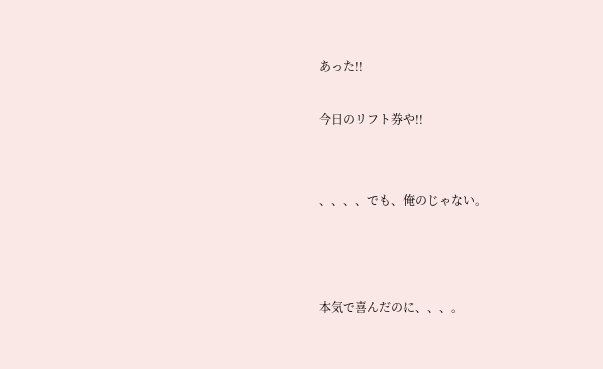あった!!

今日のリフト券や!!


、、、、でも、俺のじゃない。



本気で喜んだのに、、、。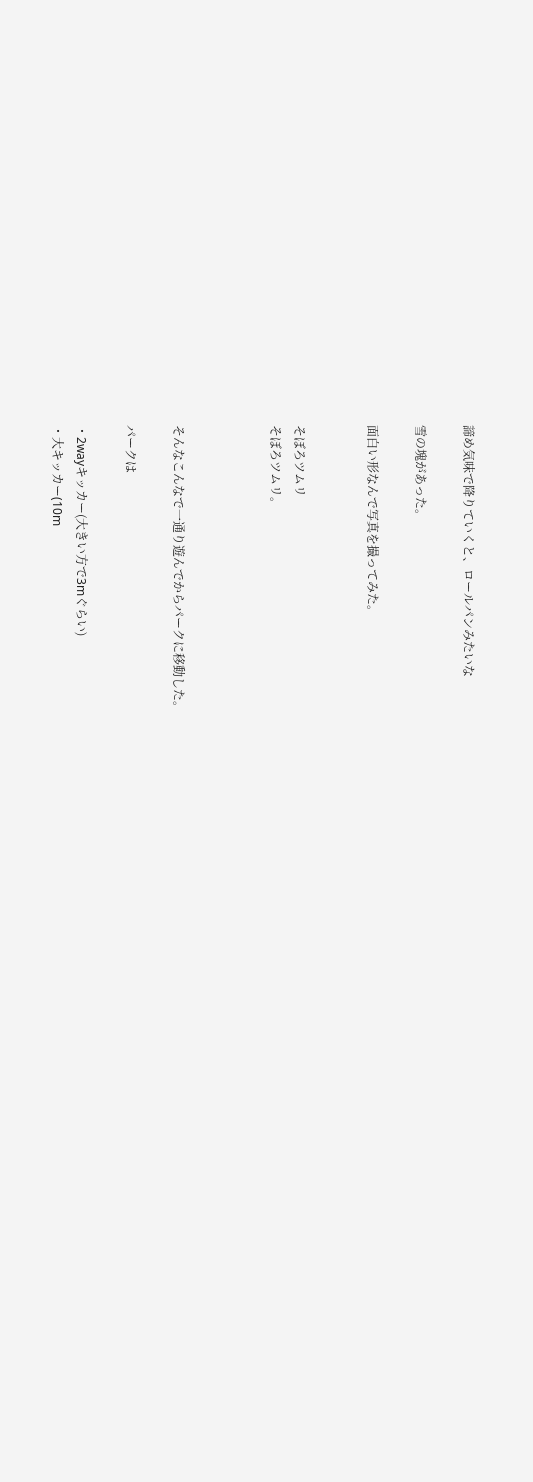諦め気味で降りていくと、ロールパンみたいな

雪の塊があった。

面白い形なんで写真を撮ってみた。


そぼろツムリ
そぼろツムリ。



そんなこんなで一通り遊んでからパークに移動した。

パークは

・2wayキッカー(大きい方で3mぐらい)
・大キッカー(10m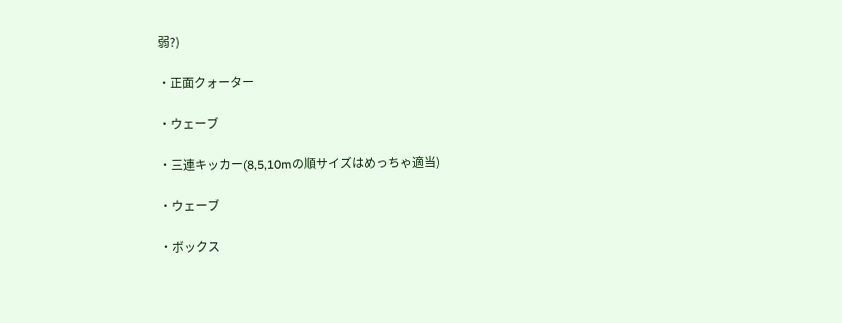弱?)

・正面クォーター

・ウェーブ

・三連キッカー(8,5,10mの順サイズはめっちゃ適当)

・ウェーブ

・ボックス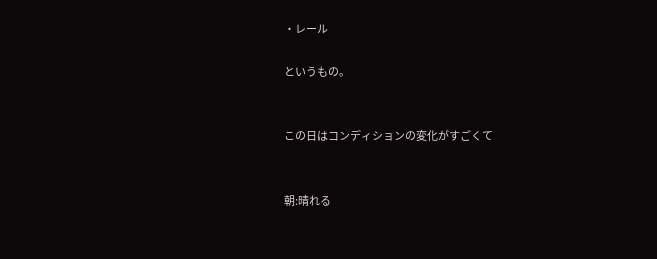・レール

というもの。


この日はコンディションの変化がすごくて


朝:晴れる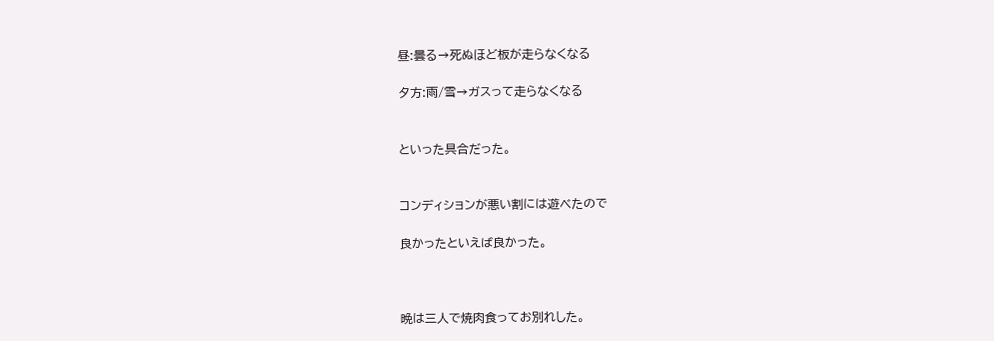昼:曇る→死ぬほど板が走らなくなる

夕方:雨/雪→ガスって走らなくなる


といった具合だった。


コンディションが悪い割には遊べたので

良かったといえば良かった。



晩は三人で焼肉食ってお別れした。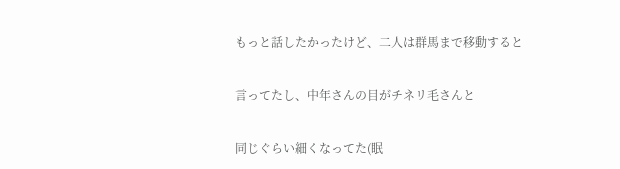もっと話したかったけど、二人は群馬まで移動すると

言ってたし、中年さんの目がチネリ毛さんと

同じぐらい細くなってた(眠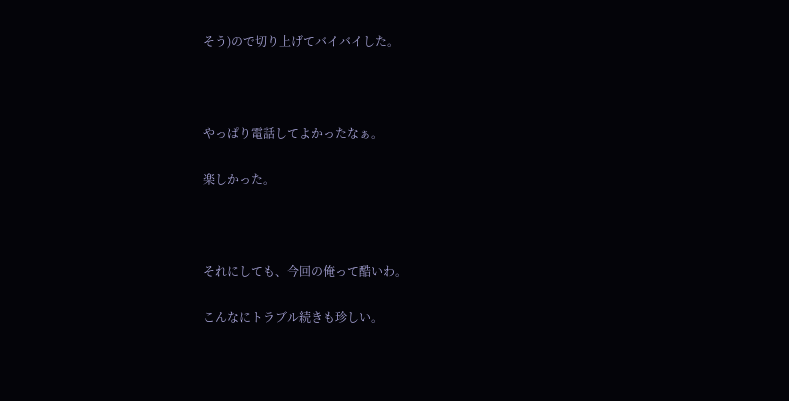そう)ので切り上げてバイバイした。



やっぱり電話してよかったなぁ。

楽しかった。



それにしても、今回の俺って酷いわ。

こんなにトラブル続きも珍しい。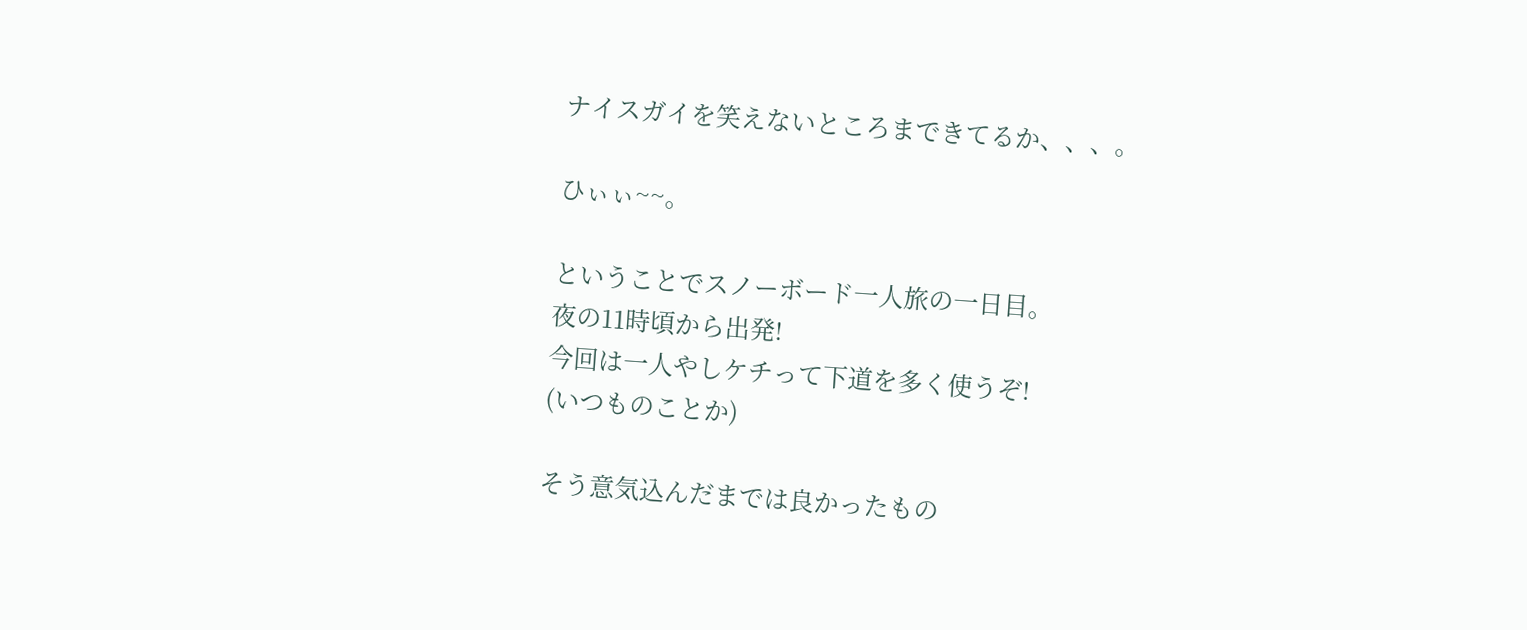ナイスガイを笑えないところまできてるか、、、。

ひぃぃ~~。

ということでスノーボード一人旅の一日目。
夜の11時頃から出発!
今回は一人やしケチって下道を多く使うぞ!
(いつものことか)

そう意気込んだまでは良かったもの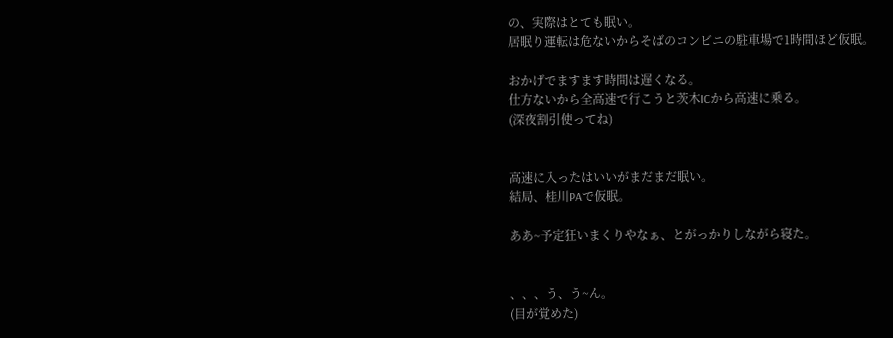の、実際はとても眠い。
居眠り運転は危ないからそばのコンビニの駐車場で1時間ほど仮眠。

おかげでますます時間は遅くなる。
仕方ないから全高速で行こうと茨木ICから高速に乗る。
(深夜割引使ってね)


高速に入ったはいいがまだまだ眠い。
結局、桂川PAで仮眠。

ああ~予定狂いまくりやなぁ、とがっかりしながら寝た。


、、、う、う~ん。
(目が覚めた)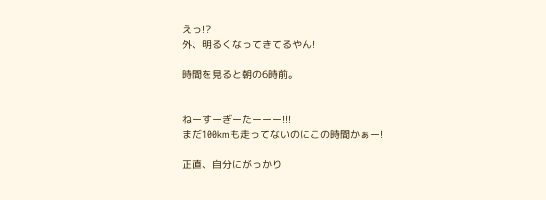えっ!?
外、明るくなってきてるやん!

時間を見ると朝の6時前。


ねーすーぎーたーーー!!!
まだ100kmも走ってないのにこの時間かぁー!

正直、自分にがっかり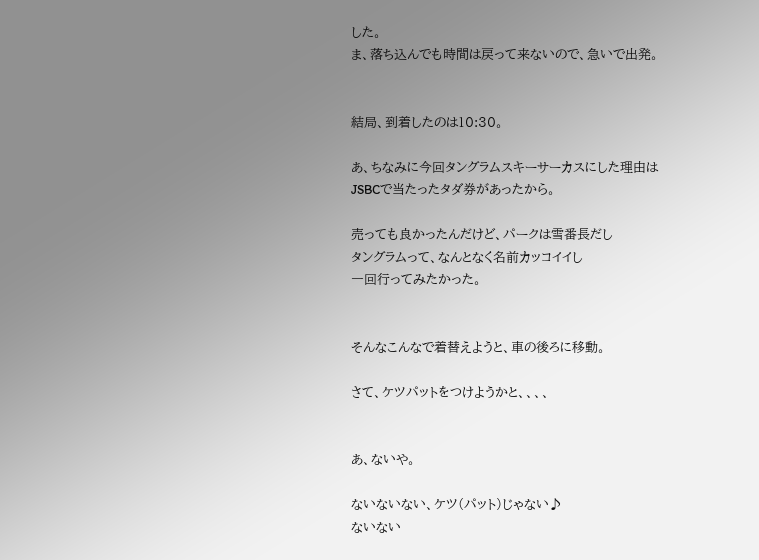した。
ま、落ち込んでも時間は戻って来ないので、急いで出発。


結局、到着したのは10:30。

あ、ちなみに今回タングラムスキーサーカスにした理由は
JSBCで当たったタダ券があったから。

売っても良かったんだけど、パークは雪番長だし
タングラムって、なんとなく名前カッコイイし
一回行ってみたかった。


そんなこんなで着替えようと、車の後ろに移動。

さて、ケツパットをつけようかと、、、、


あ、ないや。

ないないない、ケツ(パット)じゃない♪
ないない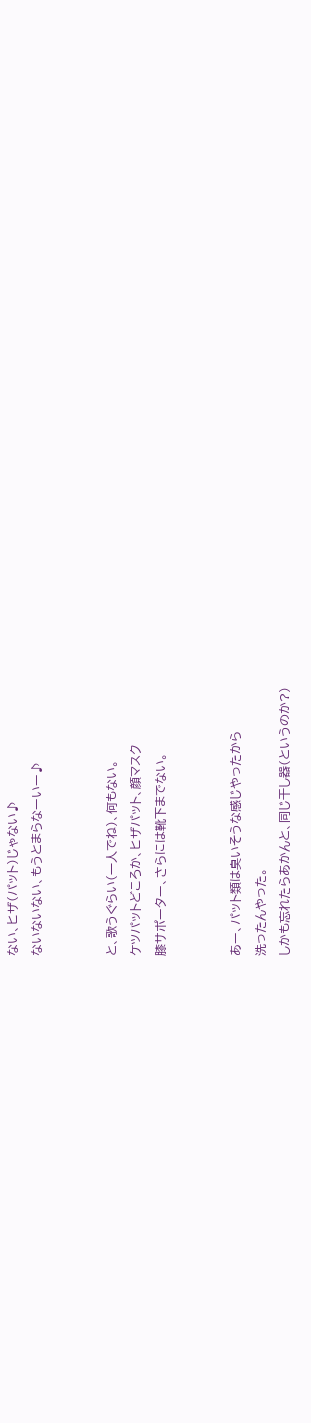ない、ヒザ(パット)じゃない♪
ないないない、もうとまらなーいー♪


と、歌うぐらい(一人でね)、何もない。
ケツパットどころか、ヒザパット、顔マスク
膝サポーター、さらには靴下までない。


あー、パット類は臭いそうな感じやったから
洗ったんやった。
しかも忘れたらあかんと、同じ干し器(というのか?)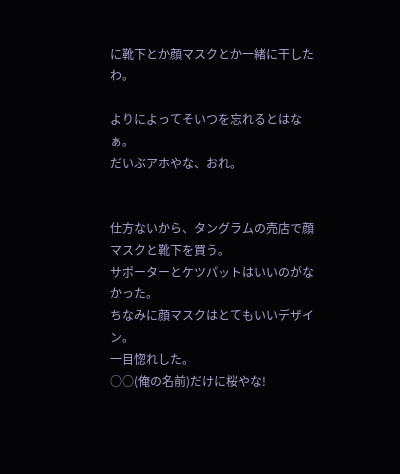に靴下とか顔マスクとか一緒に干したわ。

よりによってそいつを忘れるとはなぁ。
だいぶアホやな、おれ。


仕方ないから、タングラムの売店で顔マスクと靴下を買う。
サポーターとケツパットはいいのがなかった。
ちなみに顔マスクはとてもいいデザイン。
一目惚れした。
○○(俺の名前)だけに桜やな!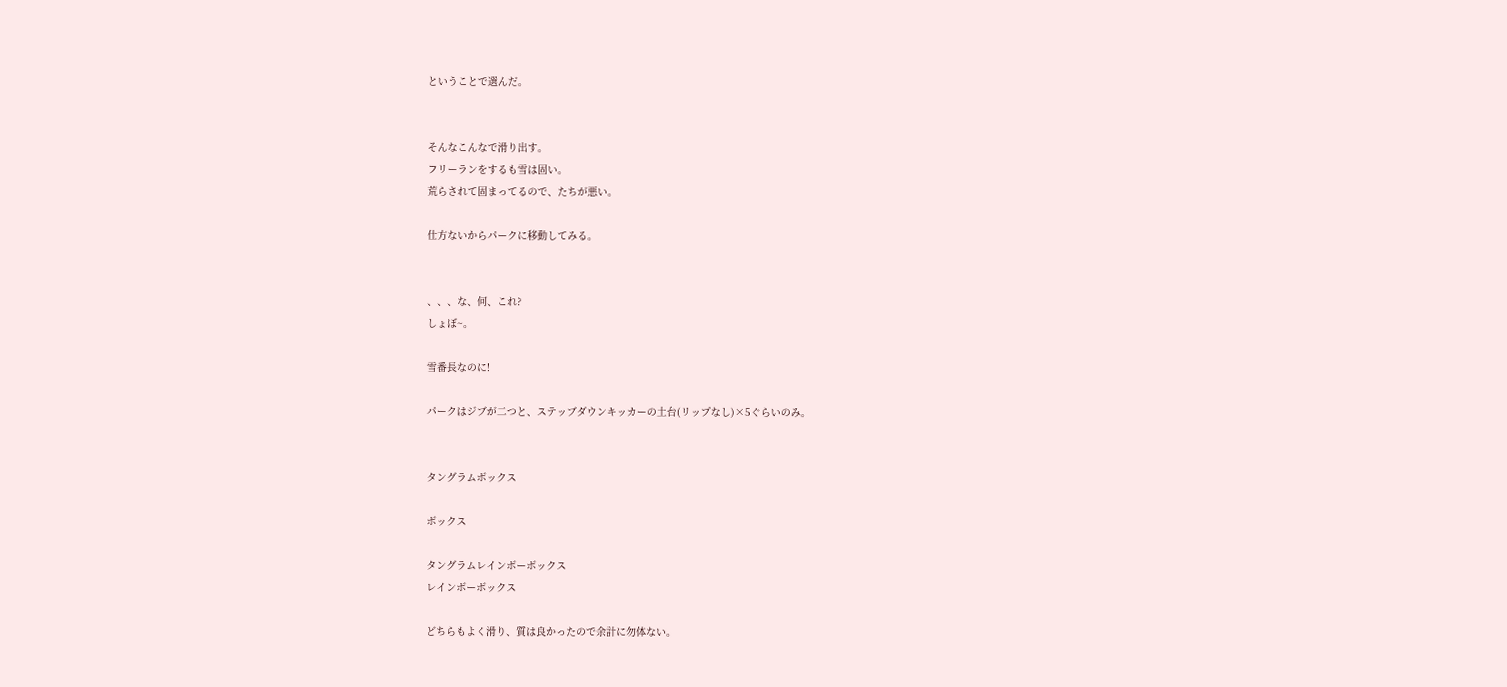ということで選んだ。


そんなこんなで滑り出す。
フリーランをするも雪は固い。
荒らされて固まってるので、たちが悪い。

仕方ないからパークに移動してみる。


、、、な、何、これ?
しょぼ~。

雪番長なのに!

パークはジブが二つと、ステッブダウンキッカーの土台(リップなし)×5ぐらいのみ。


タングラムボックス

ボックス

タングラムレインボーボックス
レインボーボックス

どちらもよく滑り、質は良かったので余計に勿体ない。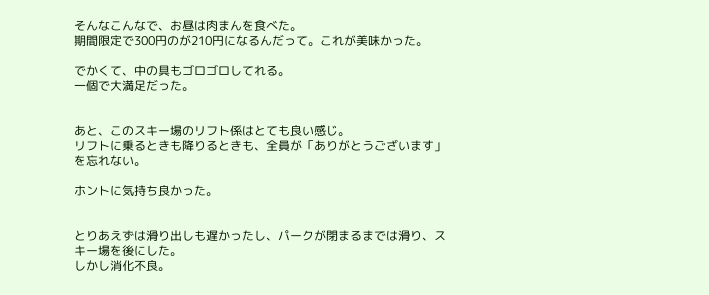そんなこんなで、お昼は肉まんを食べた。
期間限定で300円のが210円になるんだって。これが美味かった。

でかくて、中の具もゴロゴロしてれる。
一個で大満足だった。


あと、このスキー場のリフト係はとても良い感じ。
リフトに乗るときも降りるときも、全員が「ありがとうございます」を忘れない。

ホントに気持ち良かった。


とりあえずは滑り出しも遅かったし、パークが閉まるまでは滑り、スキー場を後にした。
しかし消化不良。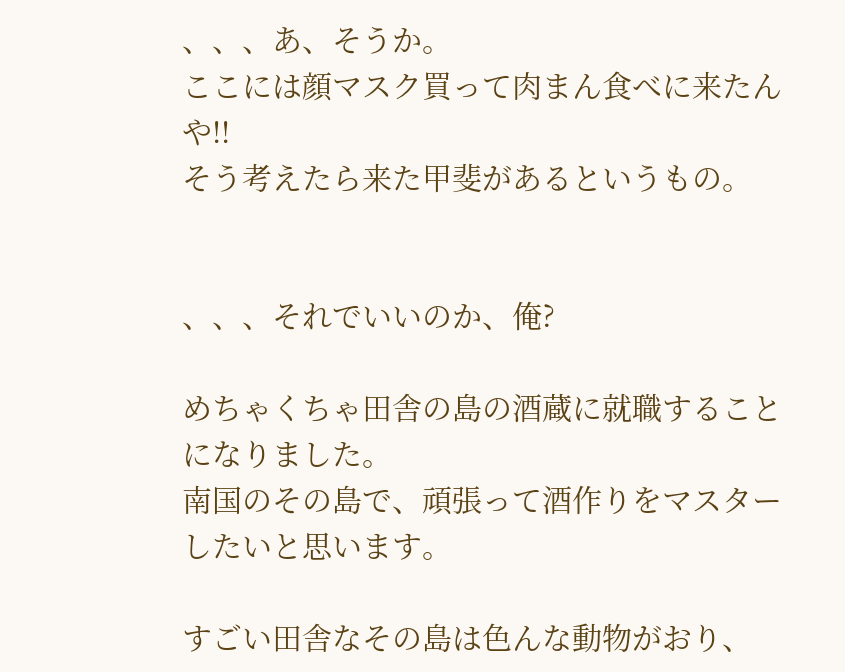、、、あ、そうか。
ここには顔マスク買って肉まん食べに来たんや!!
そう考えたら来た甲斐があるというもの。


、、、それでいいのか、俺?

めちゃくちゃ田舎の島の酒蔵に就職することになりました。
南国のその島で、頑張って酒作りをマスターしたいと思います。

すごい田舎なその島は色んな動物がおり、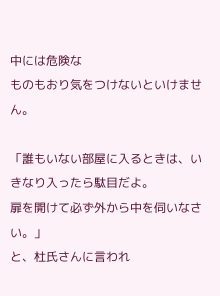中には危険な
ものもおり気をつけないといけません。

「誰もいない部屋に入るときは、いきなり入ったら駄目だよ。
扉を開けて必ず外から中を伺いなさい。」
と、杜氏さんに言われ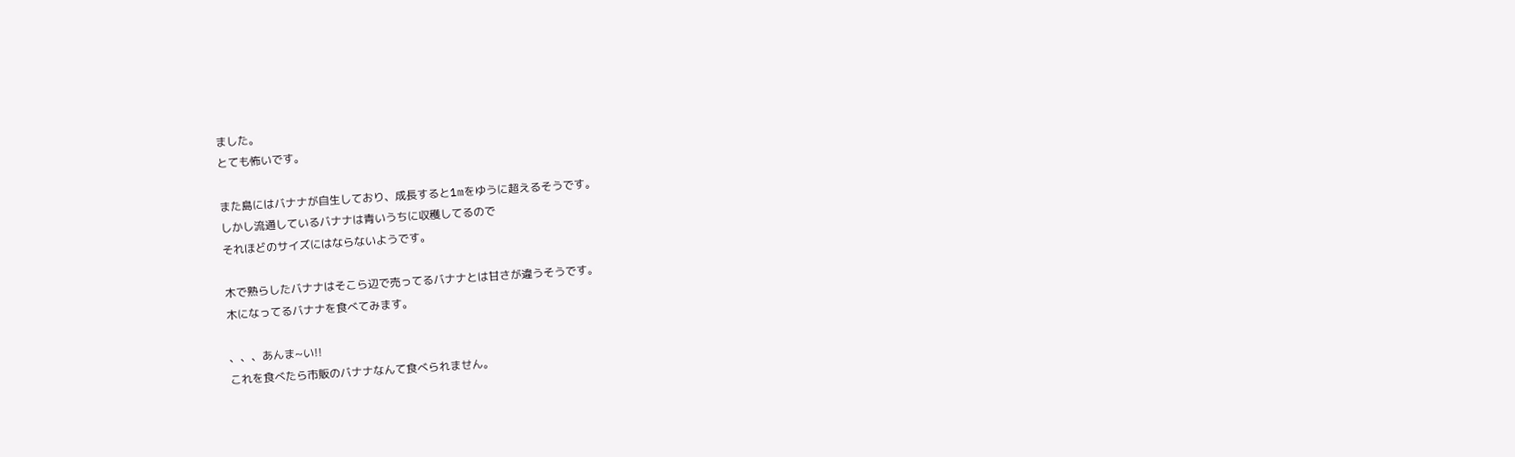ました。
とても怖いです。

また島にはバナナが自生しており、成長すると1mをゆうに超えるそうです。
しかし流通しているバナナは青いうちに収穫してるので
それほどのサイズにはならないようです。

木で熟らしたバナナはそこら辺で売ってるバナナとは甘さが違うそうです。
木になってるバナナを食べてみます。

、、、あんま~い!!
これを食べたら市販のバナナなんて食べられません。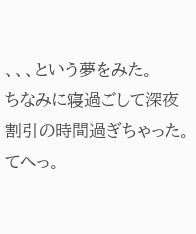、、、という夢をみた。
ちなみに寝過ごして深夜割引の時間過ぎちゃった。
てへっ。